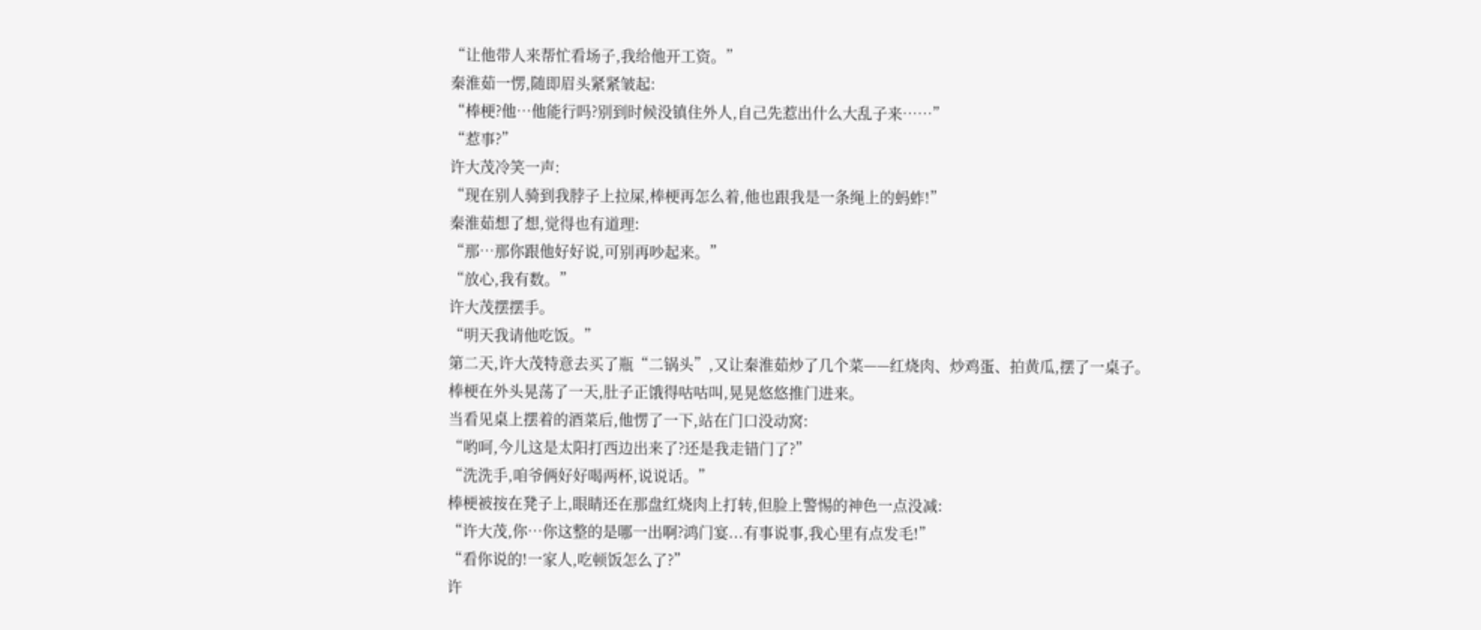“让他带人来帮忙看场子,我给他开工资。”
秦淮茹一愣,随即眉头紧紧皱起:
“棒梗?他…他能行吗?别到时候没镇住外人,自己先惹出什么大乱子来……”
“惹事?”
许大茂冷笑一声:
“现在别人骑到我脖子上拉屎,棒梗再怎么着,他也跟我是一条绳上的蚂蚱!”
秦淮茹想了想,觉得也有道理:
“那…那你跟他好好说,可别再吵起来。”
“放心,我有数。”
许大茂摆摆手。
“明天我请他吃饭。”
第二天,许大茂特意去买了瓶“二锅头”,又让秦淮茹炒了几个菜——红烧肉、炒鸡蛋、拍黄瓜,摆了一桌子。
棒梗在外头晃荡了一天,肚子正饿得咕咕叫,晃晃悠悠推门进来。
当看见桌上摆着的酒菜后,他愣了一下,站在门口没动窝:
“哟呵,今儿这是太阳打西边出来了?还是我走错门了?”
“洗洗手,咱爷俩好好喝两杯,说说话。”
棒梗被按在凳子上,眼睛还在那盘红烧肉上打转,但脸上警惕的神色一点没减:
“许大茂,你…你这整的是哪一出啊?鸿门宴...有事说事,我心里有点发毛!”
“看你说的!一家人,吃顿饭怎么了?”
许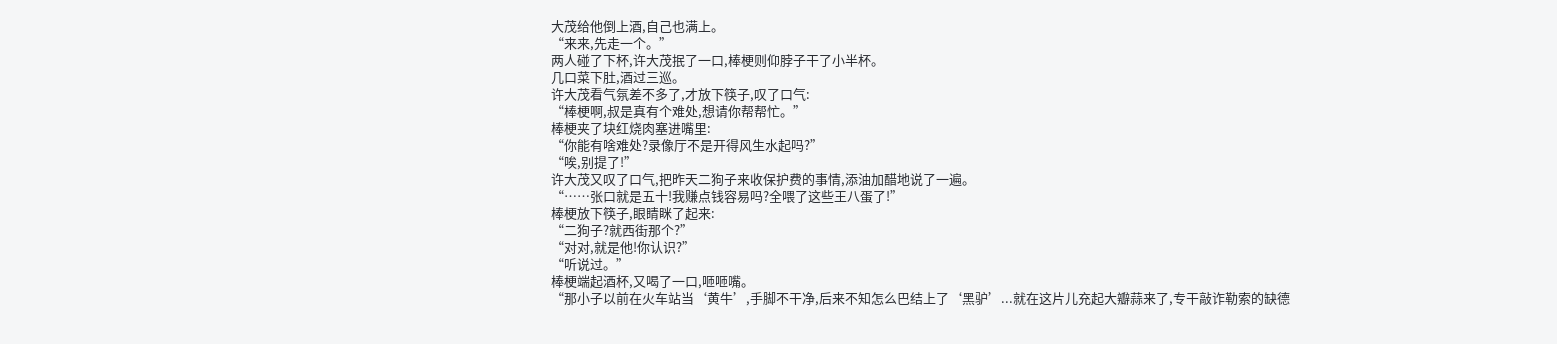大茂给他倒上酒,自己也满上。
“来来,先走一个。”
两人碰了下杯,许大茂抿了一口,棒梗则仰脖子干了小半杯。
几口菜下肚,酒过三巡。
许大茂看气氛差不多了,才放下筷子,叹了口气:
“棒梗啊,叔是真有个难处,想请你帮帮忙。”
棒梗夹了块红烧肉塞进嘴里:
“你能有啥难处?录像厅不是开得风生水起吗?”
“唉,别提了!”
许大茂又叹了口气,把昨天二狗子来收保护费的事情,添油加醋地说了一遍。
“……张口就是五十!我赚点钱容易吗?全喂了这些王八蛋了!”
棒梗放下筷子,眼睛眯了起来:
“二狗子?就西街那个?”
“对对,就是他!你认识?”
“听说过。”
棒梗端起酒杯,又喝了一口,咂咂嘴。
“那小子以前在火车站当‘黄牛’,手脚不干净,后来不知怎么巴结上了‘黑驴’...就在这片儿充起大瓣蒜来了,专干敲诈勒索的缺德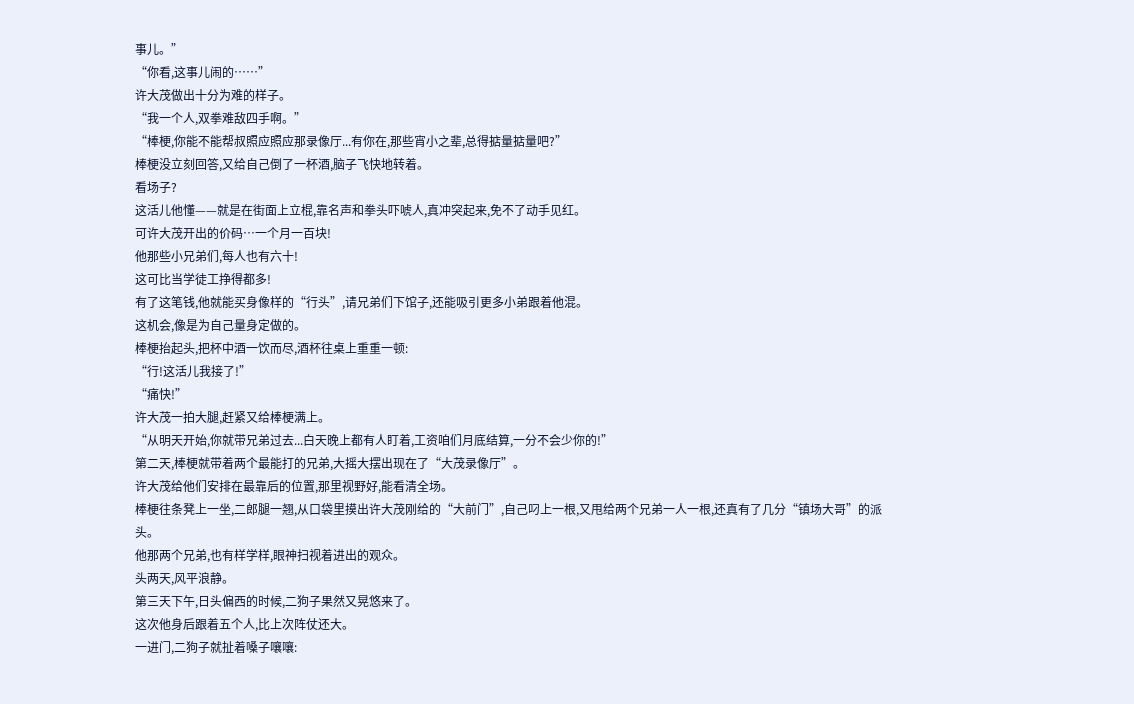事儿。”
“你看,这事儿闹的……”
许大茂做出十分为难的样子。
“我一个人,双拳难敌四手啊。”
“棒梗,你能不能帮叔照应照应那录像厅...有你在,那些宵小之辈,总得掂量掂量吧?”
棒梗没立刻回答,又给自己倒了一杯酒,脑子飞快地转着。
看场子?
这活儿他懂——就是在街面上立棍,靠名声和拳头吓唬人,真冲突起来,免不了动手见红。
可许大茂开出的价码…一个月一百块!
他那些小兄弟们,每人也有六十!
这可比当学徒工挣得都多!
有了这笔钱,他就能买身像样的“行头”,请兄弟们下馆子,还能吸引更多小弟跟着他混。
这机会,像是为自己量身定做的。
棒梗抬起头,把杯中酒一饮而尽,酒杯往桌上重重一顿:
“行!这活儿我接了!”
“痛快!”
许大茂一拍大腿,赶紧又给棒梗满上。
“从明天开始,你就带兄弟过去...白天晚上都有人盯着,工资咱们月底结算,一分不会少你的!”
第二天,棒梗就带着两个最能打的兄弟,大摇大摆出现在了“大茂录像厅”。
许大茂给他们安排在最靠后的位置,那里视野好,能看清全场。
棒梗往条凳上一坐,二郎腿一翘,从口袋里摸出许大茂刚给的“大前门”,自己叼上一根,又甩给两个兄弟一人一根,还真有了几分“镇场大哥”的派头。
他那两个兄弟,也有样学样,眼神扫视着进出的观众。
头两天,风平浪静。
第三天下午,日头偏西的时候,二狗子果然又晃悠来了。
这次他身后跟着五个人,比上次阵仗还大。
一进门,二狗子就扯着嗓子嚷嚷: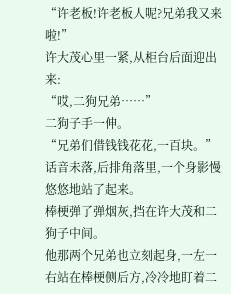“许老板!许老板人呢?兄弟我又来啦!”
许大茂心里一紧,从柜台后面迎出来:
“哎,二狗兄弟……”
二狗子手一伸。
“兄弟们借钱钱花花,一百块。”
话音未落,后排角落里,一个身影慢悠悠地站了起来。
棒梗弹了弹烟灰,挡在许大茂和二狗子中间。
他那两个兄弟也立刻起身,一左一右站在棒梗侧后方,冷冷地盯着二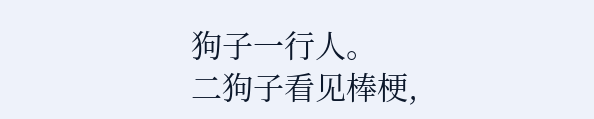狗子一行人。
二狗子看见棒梗,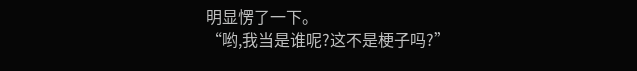明显愣了一下。
“哟,我当是谁呢?这不是梗子吗?”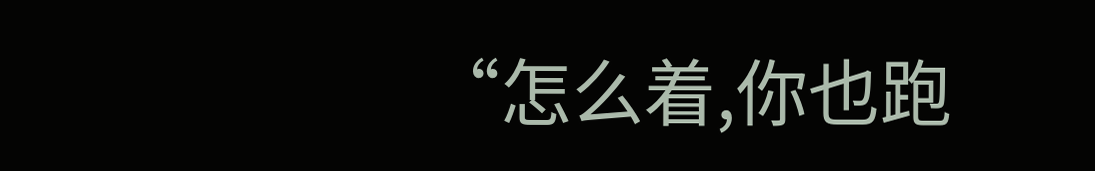“怎么着,你也跑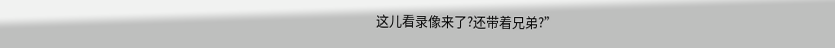这儿看录像来了?还带着兄弟?”